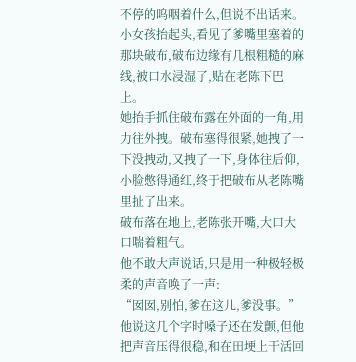不停的呜咽着什么,但说不出话来。
小女孩抬起头,看见了爹嘴里塞着的那块破布,破布边缘有几根粗糙的麻线,被口水浸湿了,贴在老陈下巴上。
她抬手抓住破布露在外面的一角,用力往外拽。破布塞得很紧,她拽了一下没拽动,又拽了一下,身体往后仰,小脸憋得通红,终于把破布从老陈嘴里扯了出来。
破布落在地上,老陈张开嘴,大口大口喘着粗气。
他不敢大声说话,只是用一种极轻极柔的声音唤了一声:
“囡囡,别怕,爹在这儿,爹没事。”他说这几个字时嗓子还在发颤,但他把声音压得很稳,和在田埂上干活回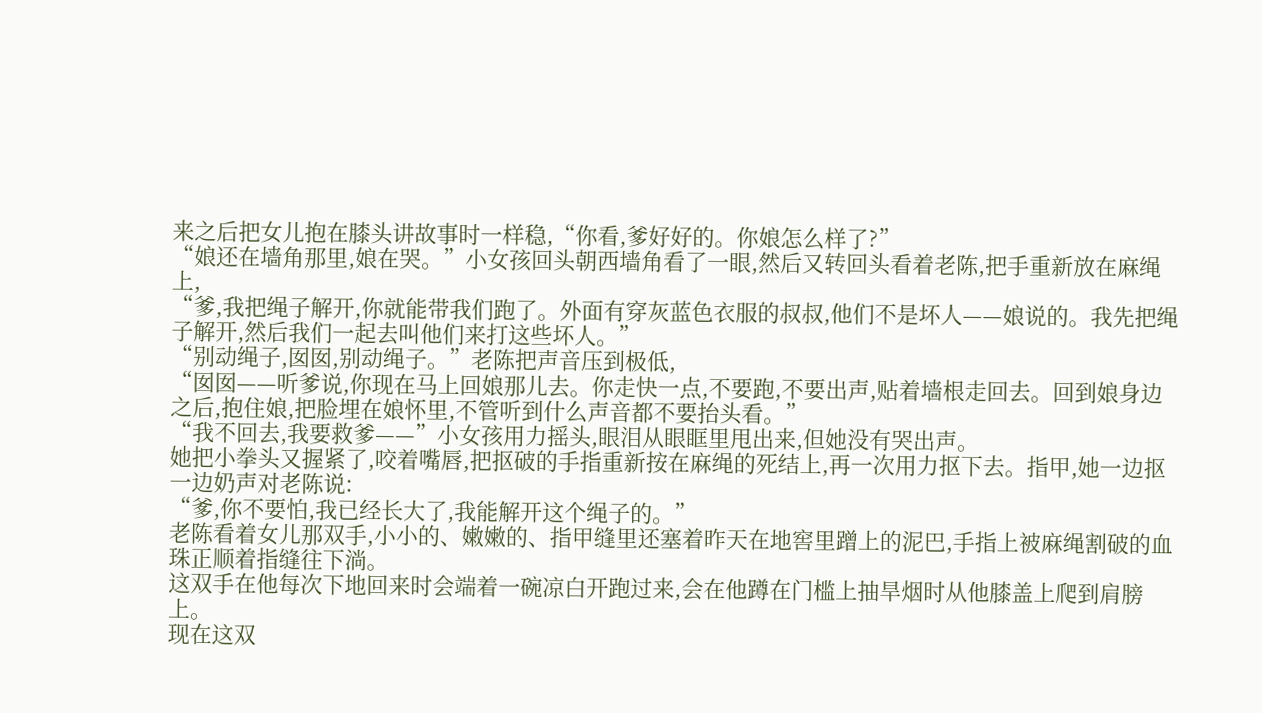来之后把女儿抱在膝头讲故事时一样稳,“你看,爹好好的。你娘怎么样了?”
“娘还在墙角那里,娘在哭。”小女孩回头朝西墙角看了一眼,然后又转回头看着老陈,把手重新放在麻绳上,
“爹,我把绳子解开,你就能带我们跑了。外面有穿灰蓝色衣服的叔叔,他们不是坏人——娘说的。我先把绳子解开,然后我们一起去叫他们来打这些坏人。”
“别动绳子,囡囡,别动绳子。”老陈把声音压到极低,
“囡囡——听爹说,你现在马上回娘那儿去。你走快一点,不要跑,不要出声,贴着墙根走回去。回到娘身边之后,抱住娘,把脸埋在娘怀里,不管听到什么声音都不要抬头看。”
“我不回去,我要救爹——”小女孩用力摇头,眼泪从眼眶里甩出来,但她没有哭出声。
她把小拳头又握紧了,咬着嘴唇,把抠破的手指重新按在麻绳的死结上,再一次用力抠下去。指甲,她一边抠一边奶声对老陈说:
“爹,你不要怕,我已经长大了,我能解开这个绳子的。”
老陈看着女儿那双手,小小的、嫩嫩的、指甲缝里还塞着昨天在地窖里蹭上的泥巴,手指上被麻绳割破的血珠正顺着指缝往下淌。
这双手在他每次下地回来时会端着一碗凉白开跑过来,会在他蹲在门槛上抽旱烟时从他膝盖上爬到肩膀上。
现在这双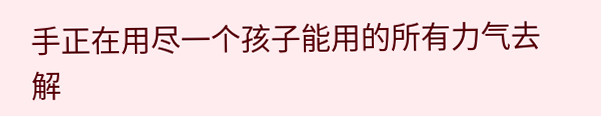手正在用尽一个孩子能用的所有力气去解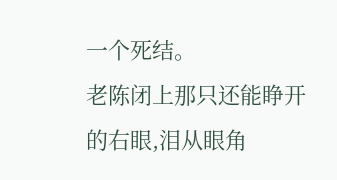一个死结。
老陈闭上那只还能睁开的右眼,泪从眼角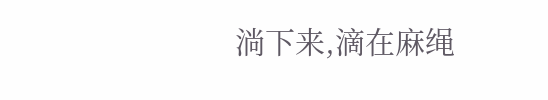淌下来,滴在麻绳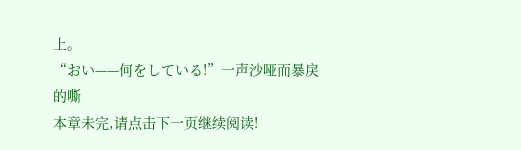上。
“おい——何をしている!”一声沙哑而暴戾的嘶
本章未完,请点击下一页继续阅读!